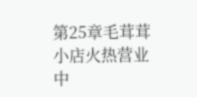第25章毛茸茸小店火热营业中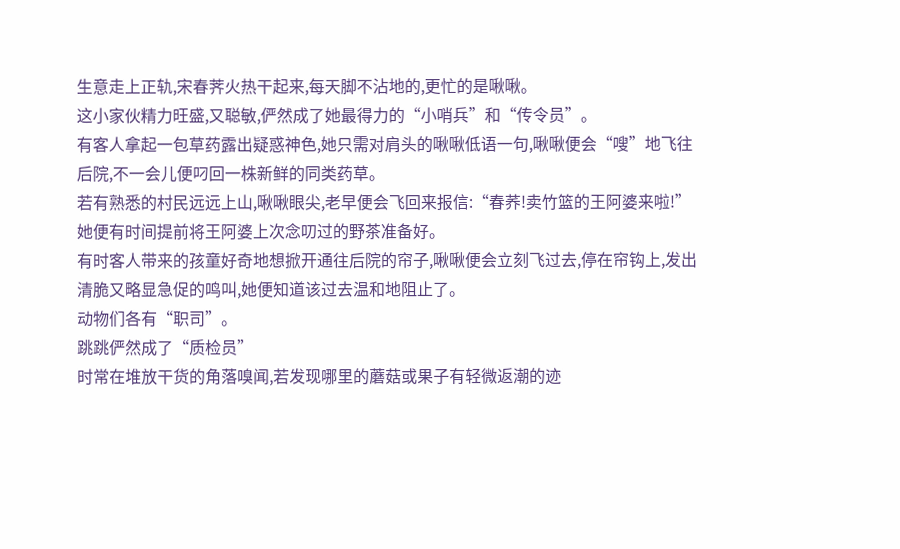生意走上正轨,宋春荠火热干起来,每天脚不沾地的,更忙的是啾啾。
这小家伙精力旺盛,又聪敏,俨然成了她最得力的“小哨兵”和“传令员”。
有客人拿起一包草药露出疑惑神色,她只需对肩头的啾啾低语一句,啾啾便会“嗖”地飞往后院,不一会儿便叼回一株新鲜的同类药草。
若有熟悉的村民远远上山,啾啾眼尖,老早便会飞回来报信:“春荞!卖竹篮的王阿婆来啦!”
她便有时间提前将王阿婆上次念叨过的野茶准备好。
有时客人带来的孩童好奇地想掀开通往后院的帘子,啾啾便会立刻飞过去,停在帘钩上,发出清脆又略显急促的鸣叫,她便知道该过去温和地阻止了。
动物们各有“职司”。
跳跳俨然成了“质检员”
时常在堆放干货的角落嗅闻,若发现哪里的蘑菇或果子有轻微返潮的迹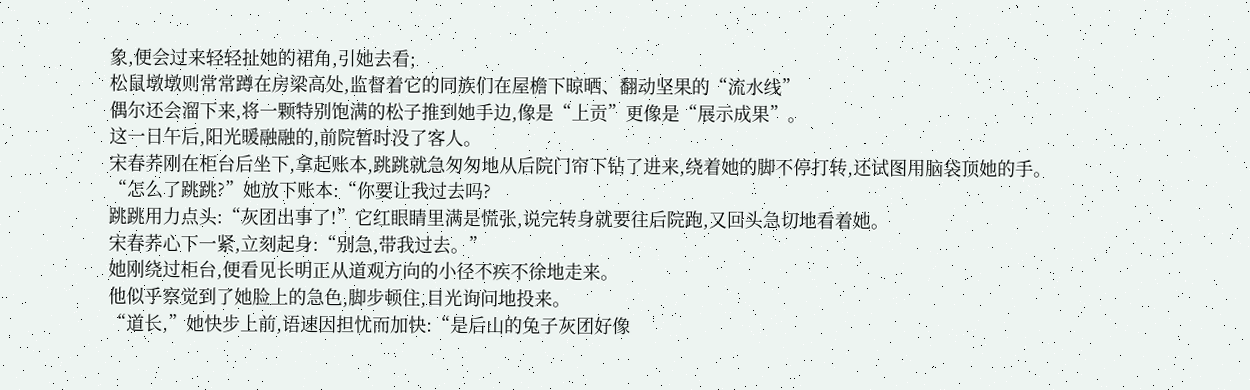象,便会过来轻轻扯她的裙角,引她去看;
松鼠墩墩则常常蹲在房梁高处,监督着它的同族们在屋檐下晾晒、翻动坚果的“流水线”
偶尔还会溜下来,将一颗特别饱满的松子推到她手边,像是“上贡”更像是“展示成果”。
这一日午后,阳光暖融融的,前院暂时没了客人。
宋春荞刚在柜台后坐下,拿起账本,跳跳就急匆匆地从后院门帘下钻了进来,绕着她的脚不停打转,还试图用脑袋顶她的手。
“怎么了跳跳?”她放下账本:“你要让我过去吗?
跳跳用力点头:“灰团出事了!”它红眼睛里满是慌张,说完转身就要往后院跑,又回头急切地看着她。
宋春荞心下一紧,立刻起身:“别急,带我过去。”
她刚绕过柜台,便看见长明正从道观方向的小径不疾不徐地走来。
他似乎察觉到了她脸上的急色,脚步顿住,目光询问地投来。
“道长,”她快步上前,语速因担忧而加快:“是后山的兔子灰团好像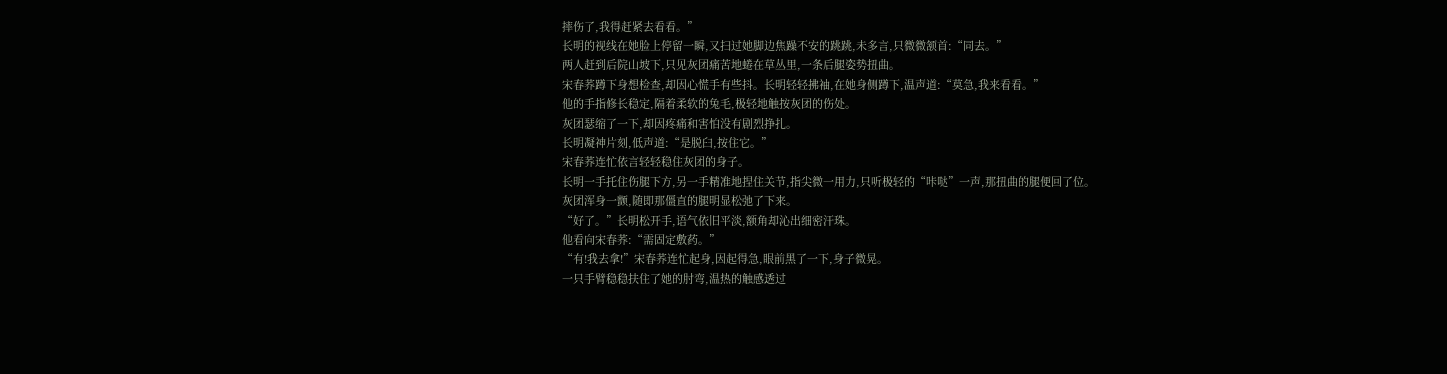摔伤了,我得赶紧去看看。”
长明的视线在她脸上停留一瞬,又扫过她脚边焦躁不安的跳跳,未多言,只微微颔首:“同去。”
两人赶到后院山坡下,只见灰团痛苦地蜷在草丛里,一条后腿姿势扭曲。
宋春荞蹲下身想检查,却因心慌手有些抖。长明轻轻拂袖,在她身侧蹲下,温声道:“莫急,我来看看。”
他的手指修长稳定,隔着柔软的兔毛,极轻地触按灰团的伤处。
灰团瑟缩了一下,却因疼痛和害怕没有剧烈挣扎。
长明凝神片刻,低声道:“是脱臼,按住它。”
宋春荞连忙依言轻轻稳住灰团的身子。
长明一手托住伤腿下方,另一手精准地捏住关节,指尖微一用力,只听极轻的“咔哒”一声,那扭曲的腿便回了位。
灰团浑身一颤,随即那僵直的腿明显松弛了下来。
“好了。”长明松开手,语气依旧平淡,额角却沁出细密汗珠。
他看向宋春荞:“需固定敷药。”
“有!我去拿!”宋春荞连忙起身,因起得急,眼前黑了一下,身子微晃。
一只手臂稳稳扶住了她的肘弯,温热的触感透过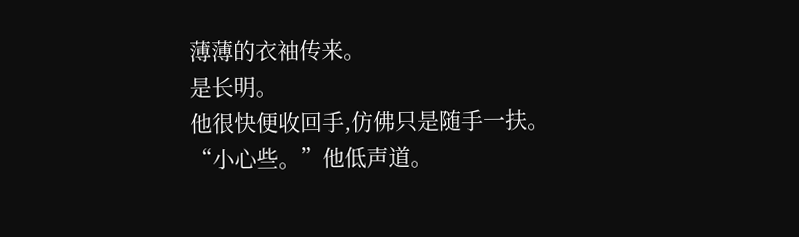薄薄的衣袖传来。
是长明。
他很快便收回手,仿佛只是随手一扶。
“小心些。”他低声道。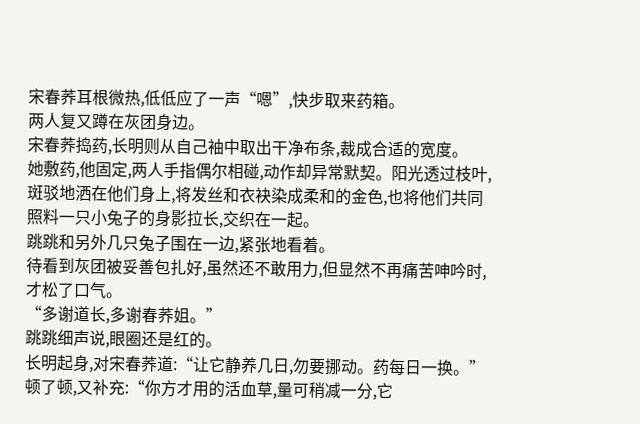宋春荞耳根微热,低低应了一声“嗯”,快步取来药箱。
两人复又蹲在灰团身边。
宋春荞捣药,长明则从自己袖中取出干净布条,裁成合适的宽度。
她敷药,他固定,两人手指偶尔相碰,动作却异常默契。阳光透过枝叶,斑驳地洒在他们身上,将发丝和衣袂染成柔和的金色,也将他们共同照料一只小兔子的身影拉长,交织在一起。
跳跳和另外几只兔子围在一边,紧张地看着。
待看到灰团被妥善包扎好,虽然还不敢用力,但显然不再痛苦呻吟时,才松了口气。
“多谢道长,多谢春荞姐。”
跳跳细声说,眼圈还是红的。
长明起身,对宋春荞道:“让它静养几日,勿要挪动。药每日一换。”
顿了顿,又补充:“你方才用的活血草,量可稍减一分,它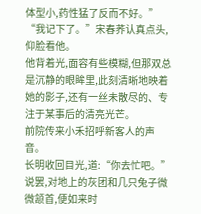体型小,药性猛了反而不好。”
“我记下了。”宋春荞认真点头,仰脸看他。
他背着光,面容有些模糊,但那双总是沉静的眼眸里,此刻清晰地映着她的影子,还有一丝未散尽的、专注于某事后的清亮光芒。
前院传来小禾招呼新客人的声音。
长明收回目光,道:“你去忙吧。”说罢,对地上的灰团和几只兔子微微颔首,便如来时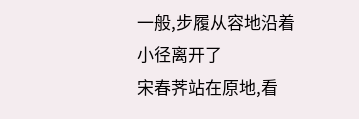一般,步履从容地沿着小径离开了
宋春荠站在原地,看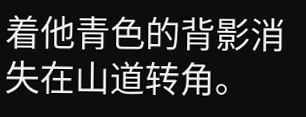着他青色的背影消失在山道转角。